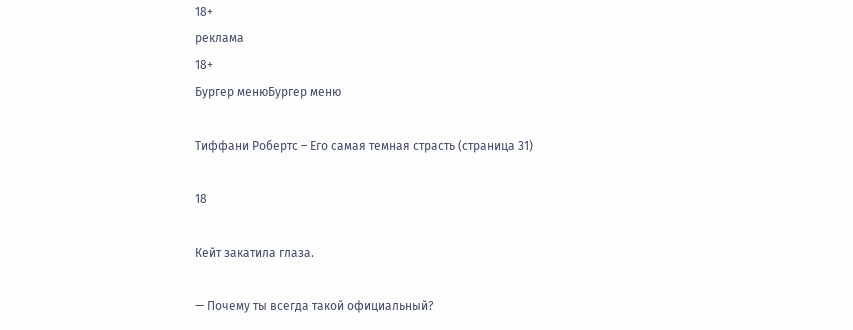18+
реклама
18+
Бургер менюБургер меню

Тиффани Робертс – Его самая темная страсть (страница 31)

18

Кейт закатила глаза.

— Почему ты всегда такой официальный?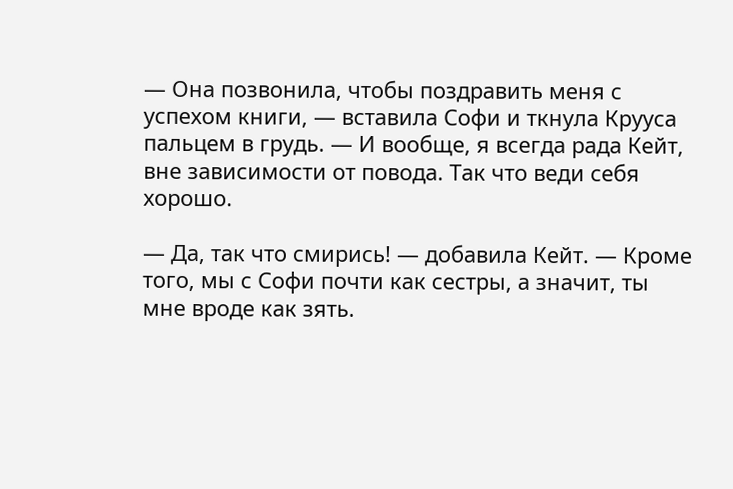— Она позвонила, чтобы поздравить меня с успехом книги, — вставила Софи и ткнула Крууса пальцем в грудь. — И вообще, я всегда рада Кейт, вне зависимости от повода. Так что веди себя хорошо.

— Да, так что смирись! — добавила Кейт. — Кроме того, мы с Софи почти как сестры, а значит, ты мне вроде как зять.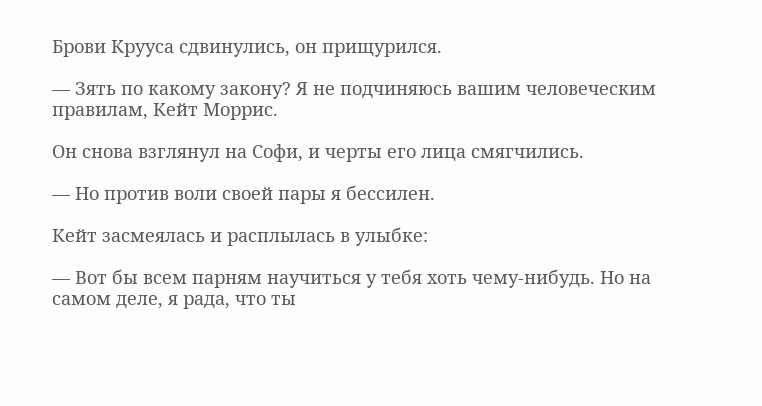Брови Крууса сдвинулись, он прищурился.

— Зять по какому закону? Я не подчиняюсь вашим человеческим правилам, Кейт Моррис.

Он снова взглянул на Софи, и черты его лица смягчились.

— Но против воли своей пары я бессилен.

Кейт засмеялась и расплылась в улыбке:

— Вот бы всем парням научиться у тебя хоть чему-нибудь. Но на самом деле, я рада, что ты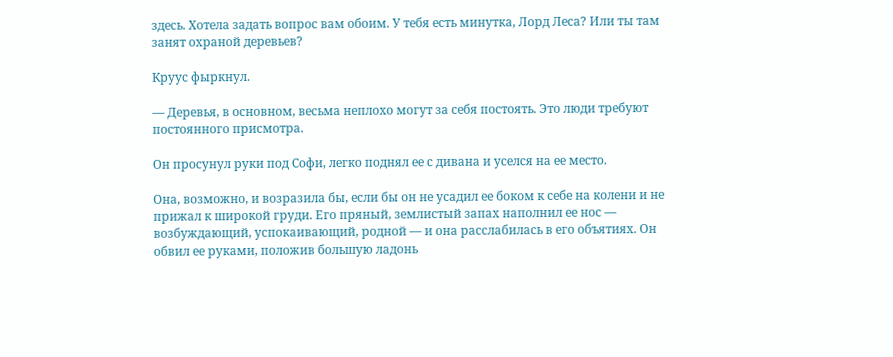здесь. Хотела задать вопрос вам обоим. У тебя есть минутка, Лорд Леса? Или ты там занят охраной деревьев?

Круус фыркнул.

— Деревья, в основном, весьма неплохо могут за себя постоять. Это люди требуют постоянного присмотра.

Он просунул руки под Софи, легко поднял ее с дивана и уселся на ее место.

Она, возможно, и возразила бы, если бы он не усадил ее боком к себе на колени и не прижал к широкой груди. Его пряный, землистый запах наполнил ее нос — возбуждающий, успокаивающий, родной — и она расслабилась в его объятиях. Он обвил ее руками, положив большую ладонь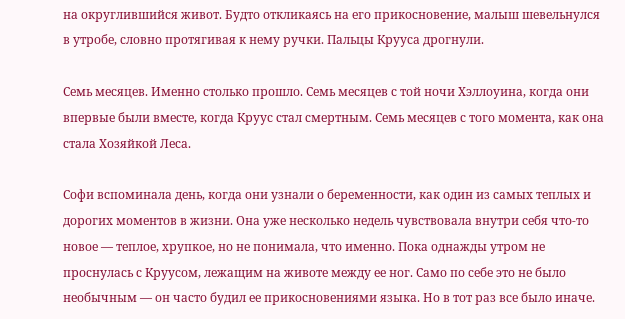на округлившийся живот. Будто откликаясь на его прикосновение, малыш шевельнулся в утробе, словно протягивая к нему ручки. Пальцы Крууса дрогнули.

Семь месяцев. Именно столько прошло. Семь месяцев с той ночи Хэллоуина, когда они впервые были вместе, когда Круус стал смертным. Семь месяцев с того момента, как она стала Хозяйкой Леса.

Софи вспоминала день, когда они узнали о беременности, как один из самых теплых и дорогих моментов в жизни. Она уже несколько недель чувствовала внутри себя что-то новое — теплое, хрупкое, но не понимала, что именно. Пока однажды утром не проснулась с Круусом, лежащим на животе между ее ног. Само по себе это не было необычным — он часто будил ее прикосновениями языка. Но в тот раз все было иначе.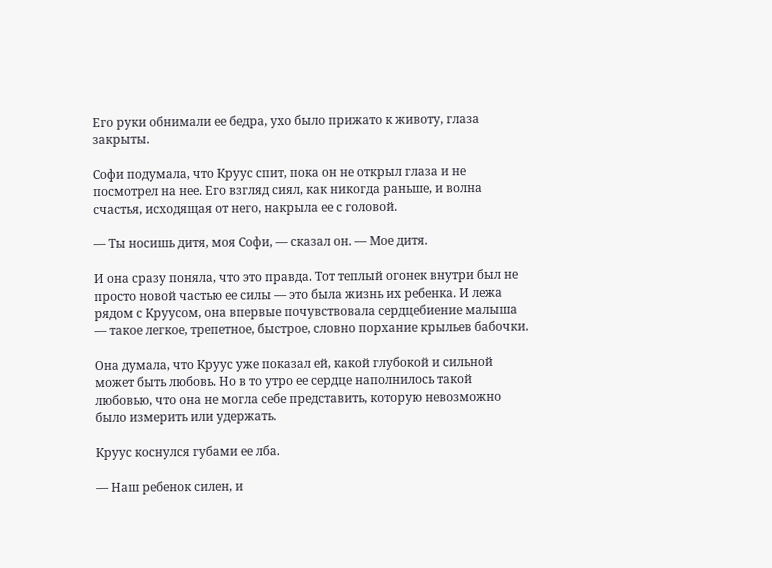Его руки обнимали ее бедра, ухо было прижато к животу, глаза закрыты.

Софи подумала, что Круус спит, пока он не открыл глаза и не посмотрел на нее. Его взгляд сиял, как никогда раньше, и волна счастья, исходящая от него, накрыла ее с головой.

— Ты носишь дитя, моя Софи, — сказал он. — Мое дитя.

И она сразу поняла, что это правда. Тот теплый огонек внутри был не просто новой частью ее силы — это была жизнь их ребенка. И лежа рядом с Круусом, она впервые почувствовала сердцебиение малыша — такое легкое, трепетное, быстрое, словно порхание крыльев бабочки.

Она думала, что Круус уже показал ей, какой глубокой и сильной может быть любовь. Но в то утро ее сердце наполнилось такой любовью, что она не могла себе представить, которую невозможно было измерить или удержать.

Круус коснулся губами ее лба.

— Наш ребенок силен, и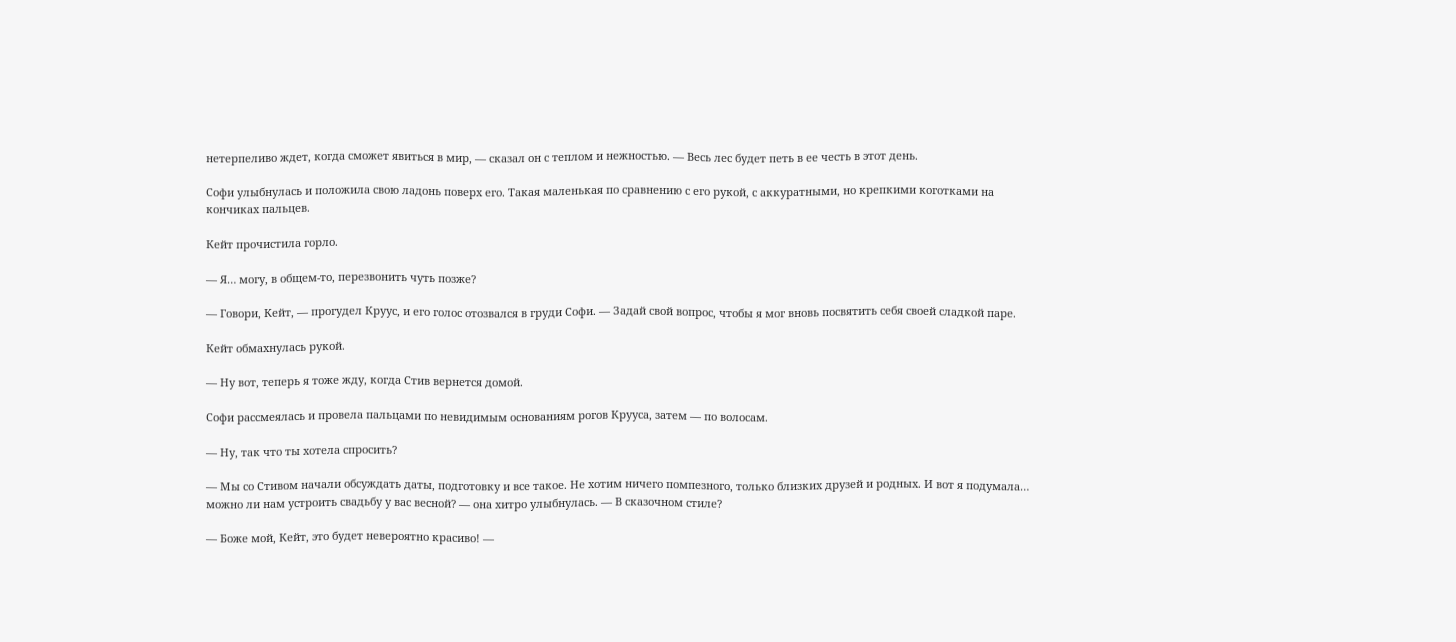нетерпеливо ждет, когда сможет явиться в мир, — сказал он с теплом и нежностью. — Весь лес будет петь в ее честь в этот день.

Софи улыбнулась и положила свою ладонь поверх его. Такая маленькая по сравнению с его рукой, с аккуратными, но крепкими коготками на кончиках пальцев.

Кейт прочистила горло.

— Я… могу, в общем-то, перезвонить чуть позже?

— Говори, Кейт, — прогудел Круус, и его голос отозвался в груди Софи. — Задай свой вопрос, чтобы я мог вновь посвятить себя своей сладкой паре.

Кейт обмахнулась рукой.

— Ну вот, теперь я тоже жду, когда Стив вернется домой.

Софи рассмеялась и провела пальцами по невидимым основаниям рогов Крууса, затем — по волосам.

— Ну, так что ты хотела спросить?

— Мы со Стивом начали обсуждать даты, подготовку и все такое. Не хотим ничего помпезного, только близких друзей и родных. И вот я подумала… можно ли нам устроить свадьбу у вас весной? — она хитро улыбнулась. — В сказочном стиле?

— Боже мой, Кейт, это будет невероятно красиво! —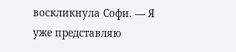воскликнула Софи. — Я уже представляю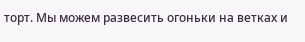торт. Мы можем развесить огоньки на ветках и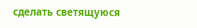сделать светящуюся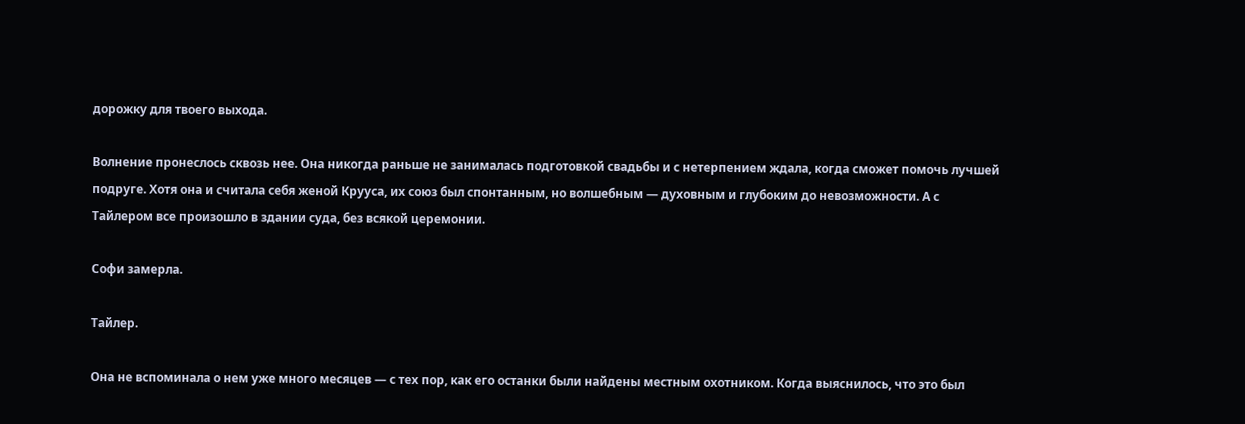дорожку для твоего выхода.

Волнение пронеслось сквозь нее. Она никогда раньше не занималась подготовкой свадьбы и с нетерпением ждала, когда сможет помочь лучшей подруге. Хотя она и считала себя женой Крууса, их союз был спонтанным, но волшебным — духовным и глубоким до невозможности. А с Тайлером все произошло в здании суда, без всякой церемонии.

Софи замерла.

Тайлер.

Она не вспоминала о нем уже много месяцев — с тех пор, как его останки были найдены местным охотником. Когда выяснилось, что это был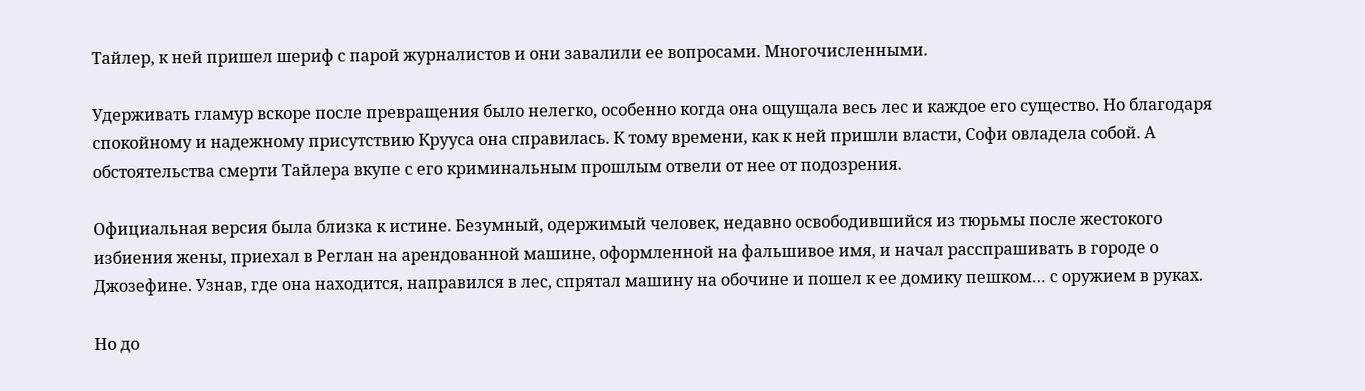Тайлер, к ней пришел шериф с парой журналистов и они завалили ее вопросами. Многочисленными.

Удерживать гламур вскоре после превращения было нелегко, особенно когда она ощущала весь лес и каждое его существо. Но благодаря спокойному и надежному присутствию Крууса она справилась. К тому времени, как к ней пришли власти, Софи овладела собой. А обстоятельства смерти Тайлера вкупе с его криминальным прошлым отвели от нее от подозрения.

Официальная версия была близка к истине. Безумный, одержимый человек, недавно освободившийся из тюрьмы после жестокого избиения жены, приехал в Реглан на арендованной машине, оформленной на фальшивое имя, и начал расспрашивать в городе о Джозефине. Узнав, где она находится, направился в лес, спрятал машину на обочине и пошел к ее домику пешком… с оружием в руках.

Но до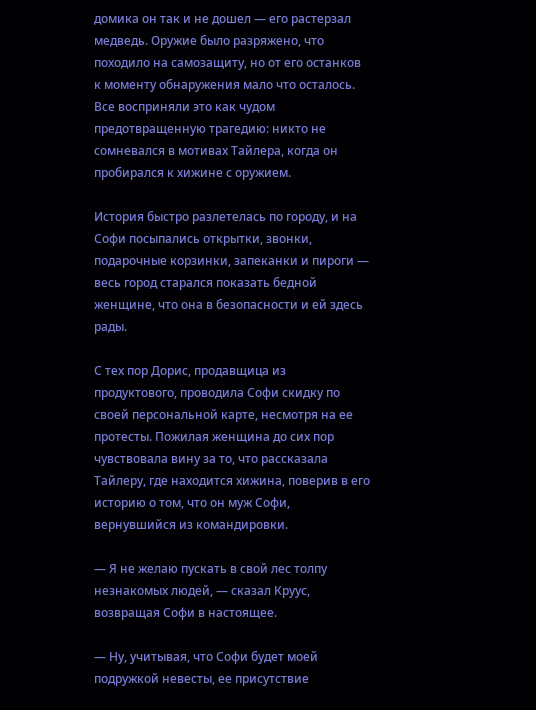домика он так и не дошел — его растерзал медведь. Оружие было разряжено, что походило на самозащиту, но от его останков к моменту обнаружения мало что осталось. Все восприняли это как чудом предотвращенную трагедию: никто не сомневался в мотивах Тайлера, когда он пробирался к хижине с оружием.

История быстро разлетелась по городу, и на Софи посыпались открытки, звонки, подарочные корзинки, запеканки и пироги — весь город старался показать бедной женщине, что она в безопасности и ей здесь рады.

С тех пор Дорис, продавщица из продуктового, проводила Софи скидку по своей персональной карте, несмотря на ее протесты. Пожилая женщина до сих пор чувствовала вину за то, что рассказала Тайлеру, где находится хижина, поверив в его историю о том, что он муж Софи, вернувшийся из командировки.

— Я не желаю пускать в свой лес толпу незнакомых людей, — сказал Круус, возвращая Софи в настоящее.

— Ну, учитывая, что Софи будет моей подружкой невесты, ее присутствие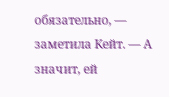обязательно, — заметила Кейт. — А значит, ей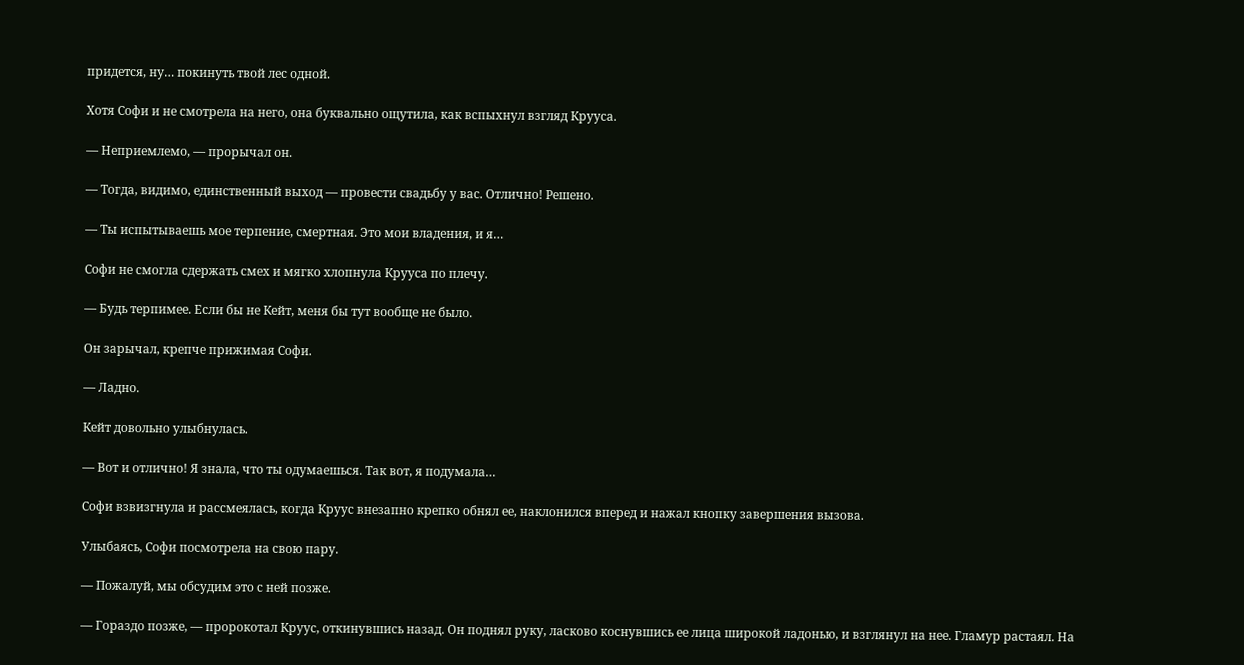придется, ну… покинуть твой лес одной.

Хотя Софи и не смотрела на него, она буквально ощутила, как вспыхнул взгляд Крууса.

— Неприемлемо, — прорычал он.

— Тогда, видимо, единственный выход — провести свадьбу у вас. Отлично! Решено.

— Ты испытываешь мое терпение, смертная. Это мои владения, и я…

Софи не смогла сдержать смех и мягко хлопнула Крууса по плечу.

— Будь терпимее. Если бы не Кейт, меня бы тут вообще не было.

Он зарычал, крепче прижимая Софи.

— Ладно.

Кейт довольно улыбнулась.

— Вот и отлично! Я знала, что ты одумаешься. Так вот, я подумала…

Софи взвизгнула и рассмеялась, когда Круус внезапно крепко обнял ее, наклонился вперед и нажал кнопку завершения вызова.

Улыбаясь, Софи посмотрела на свою пару.

— Пожалуй, мы обсудим это с ней позже.

— Гораздо позже, — пророкотал Круус, откинувшись назад. Он поднял руку, ласково коснувшись ее лица широкой ладонью, и взглянул на нее. Гламур растаял. На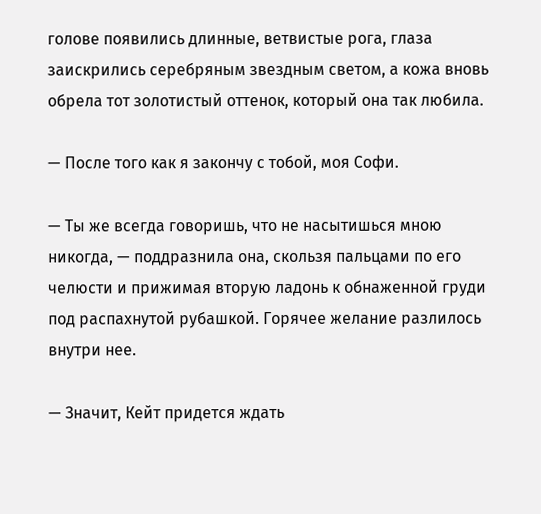голове появились длинные, ветвистые рога, глаза заискрились серебряным звездным светом, а кожа вновь обрела тот золотистый оттенок, который она так любила.

— После того как я закончу с тобой, моя Софи.

— Ты же всегда говоришь, что не насытишься мною никогда, — поддразнила она, скользя пальцами по его челюсти и прижимая вторую ладонь к обнаженной груди под распахнутой рубашкой. Горячее желание разлилось внутри нее.

— Значит, Кейт придется ждать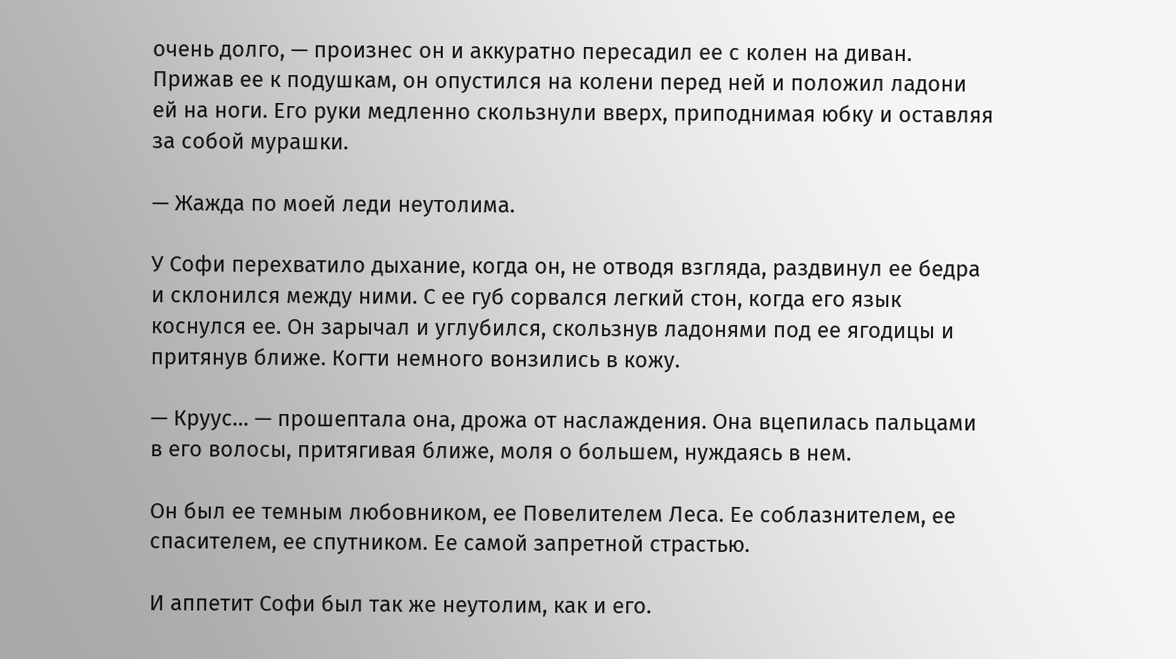очень долго, — произнес он и аккуратно пересадил ее с колен на диван. Прижав ее к подушкам, он опустился на колени перед ней и положил ладони ей на ноги. Его руки медленно скользнули вверх, приподнимая юбку и оставляя за собой мурашки.

— Жажда по моей леди неутолима.

У Софи перехватило дыхание, когда он, не отводя взгляда, раздвинул ее бедра и склонился между ними. С ее губ сорвался легкий стон, когда его язык коснулся ее. Он зарычал и углубился, скользнув ладонями под ее ягодицы и притянув ближе. Когти немного вонзились в кожу.

— Круус… — прошептала она, дрожа от наслаждения. Она вцепилась пальцами в его волосы, притягивая ближе, моля о большем, нуждаясь в нем.

Он был ее темным любовником, ее Повелителем Леса. Ее соблазнителем, ее спасителем, ее спутником. Ее самой запретной страстью.

И аппетит Софи был так же неутолим, как и его.